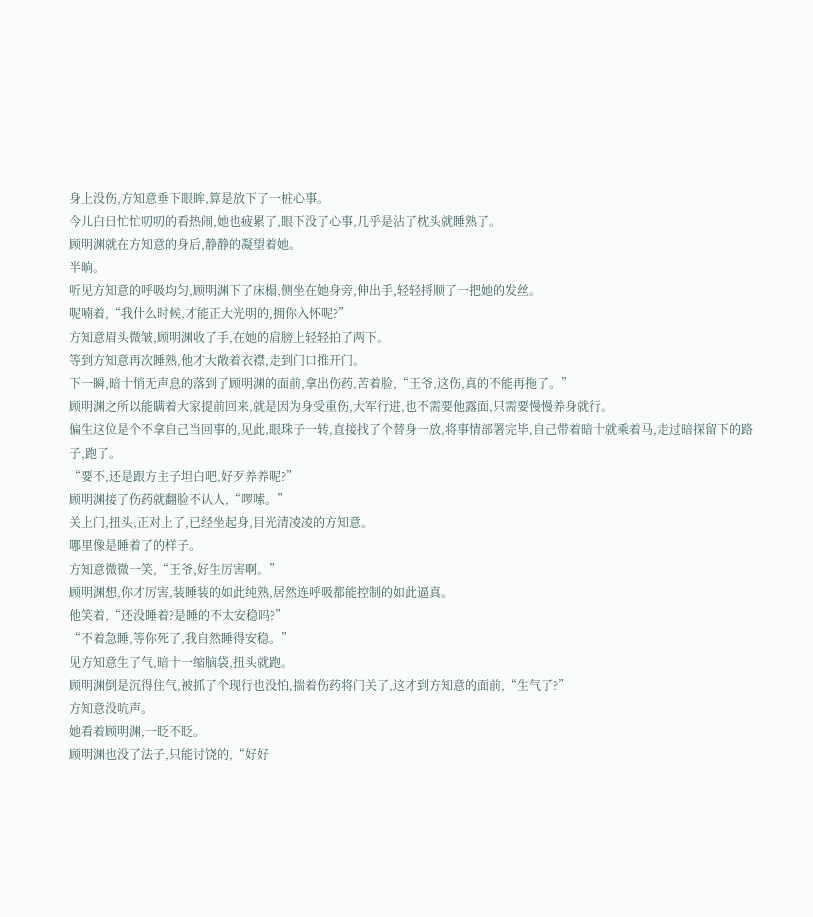身上没伤,方知意垂下眼眸,算是放下了一桩心事。
今儿白日忙忙叨叨的看热闹,她也疲累了,眼下没了心事,几乎是沾了枕头就睡熟了。
顾明渊就在方知意的身后,静静的凝望着她。
半晌。
听见方知意的呼吸均匀,顾明渊下了床榻,侧坐在她身旁,伸出手,轻轻捋顺了一把她的发丝。
呢喃着,“我什么时候,才能正大光明的,拥你入怀呢?”
方知意眉头微皱,顾明渊收了手,在她的肩膀上轻轻拍了两下。
等到方知意再次睡熟,他才大敞着衣襟,走到门口推开门。
下一瞬,暗十悄无声息的落到了顾明渊的面前,拿出伤药,苦着脸,“王爷,这伤,真的不能再拖了。”
顾明渊之所以能瞒着大家提前回来,就是因为身受重伤,大军行进,也不需要他露面,只需要慢慢养身就行。
偏生这位是个不拿自己当回事的,见此,眼珠子一转,直接找了个替身一放,将事情部署完毕,自己带着暗十就乘着马,走过暗探留下的路子,跑了。
“要不,还是跟方主子坦白吧,好歹养养呢?”
顾明渊接了伤药就翻脸不认人,“啰嗦。”
关上门,扭头,正对上了,已经坐起身,目光清凌凌的方知意。
哪里像是睡着了的样子。
方知意微微一笑,“王爷,好生厉害啊。”
顾明渊想,你才厉害,装睡装的如此纯熟,居然连呼吸都能控制的如此逼真。
他笑着,“还没睡着?是睡的不太安稳吗?”
“不着急睡,等你死了,我自然睡得安稳。”
见方知意生了气,暗十一缩脑袋,扭头就跑。
顾明渊倒是沉得住气,被抓了个现行也没怕,揣着伤药将门关了,这才到方知意的面前,“生气了?”
方知意没吭声。
她看着顾明渊,一眨不眨。
顾明渊也没了法子,只能讨饶的,“好好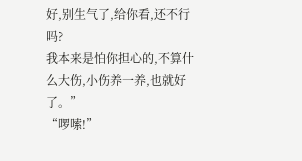好,别生气了,给你看,还不行吗?
我本来是怕你担心的,不算什么大伤,小伤养一养,也就好了。”
“啰嗦!”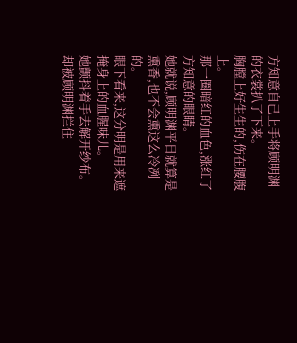方知意自己上手将顾明渊的衣裳扒了下来。
胸膛上好生生的,伤在腰腹上。
那一圈暗红的血色,涨红了方知意的眼睛。
她就说,顾明渊平日就算是熏香,也不会熏这么冷冽的。
眼下看来,这分明是用来遮掩身上的血腥味儿。
她颤抖着手去解开纱布。
却被顾明渊拦住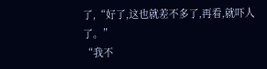了,“好了,这也就差不多了,再看,就吓人了。”
“我不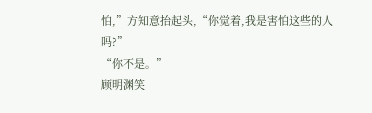怕,”方知意抬起头,“你觉着,我是害怕这些的人吗?”
“你不是。”
顾明渊笑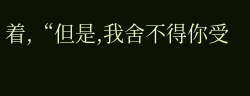着,“但是,我舍不得你受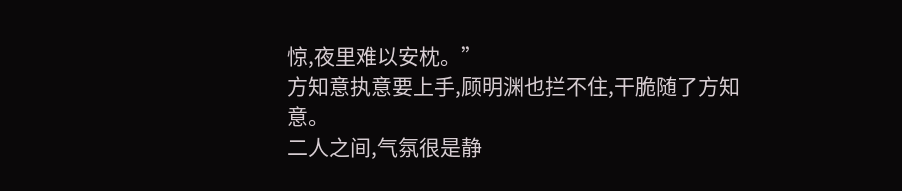惊,夜里难以安枕。”
方知意执意要上手,顾明渊也拦不住,干脆随了方知意。
二人之间,气氛很是静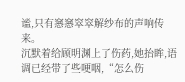谧,只有窸窸窣窣解纱布的声响传来。
沉默着给顾明渊上了伤药,她抬眸,语调已经带了些哽咽,“怎么伤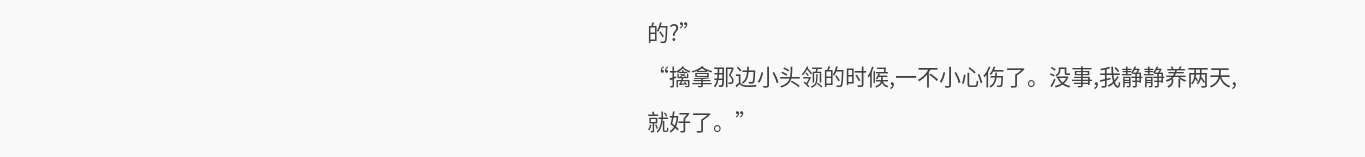的?”
“擒拿那边小头领的时候,一不小心伤了。没事,我静静养两天,就好了。”